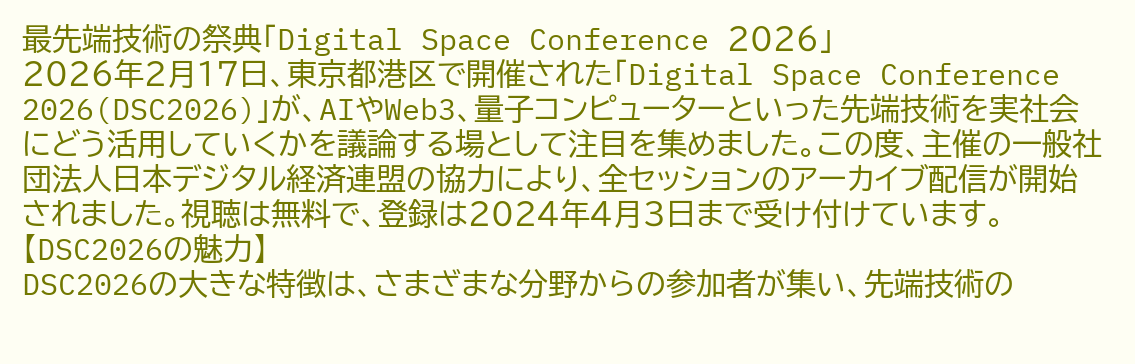最先端技術の祭典「Digital Space Conference 2026」
2026年2月17日、東京都港区で開催された「Digital Space Conference 2026(DSC2026)」が、AIやWeb3、量子コンピューターといった先端技術を実社会にどう活用していくかを議論する場として注目を集めました。この度、主催の一般社団法人日本デジタル経済連盟の協力により、全セッションのアーカイブ配信が開始されました。視聴は無料で、登録は2024年4月3日まで受け付けています。
【DSC2026の魅力】
DSC2026の大きな特徴は、さまざまな分野からの参加者が集い、先端技術の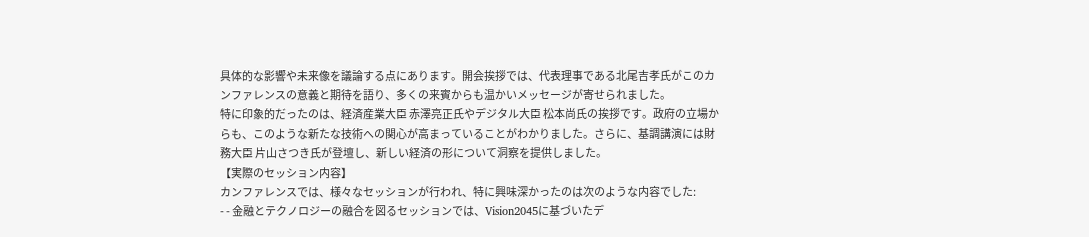具体的な影響や未来像を議論する点にあります。開会挨拶では、代表理事である北尾吉孝氏がこのカンファレンスの意義と期待を語り、多くの来賓からも温かいメッセージが寄せられました。
特に印象的だったのは、経済産業大臣 赤澤亮正氏やデジタル大臣 松本尚氏の挨拶です。政府の立場からも、このような新たな技術への関心が高まっていることがわかりました。さらに、基調講演には財務大臣 片山さつき氏が登壇し、新しい経済の形について洞察を提供しました。
【実際のセッション内容】
カンファレンスでは、様々なセッションが行われ、特に興味深かったのは次のような内容でした:
- - 金融とテクノロジーの融合を図るセッションでは、Vision2045に基づいたデ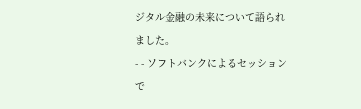ジタル金融の未来について語られました。
- - ソフトバンクによるセッションで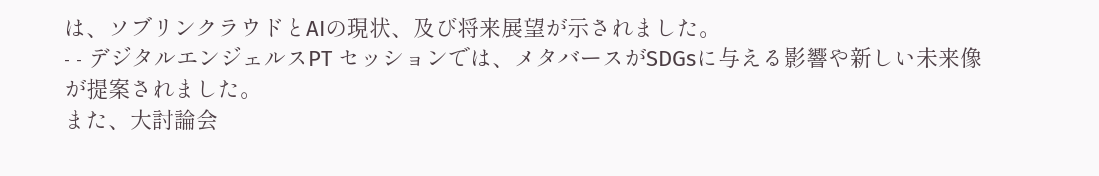は、ソブリンクラウドとAIの現状、及び将来展望が示されました。
- - デジタルエンジェルスPT セッションでは、メタバースがSDGsに与える影響や新しい未来像が提案されました。
また、大討論会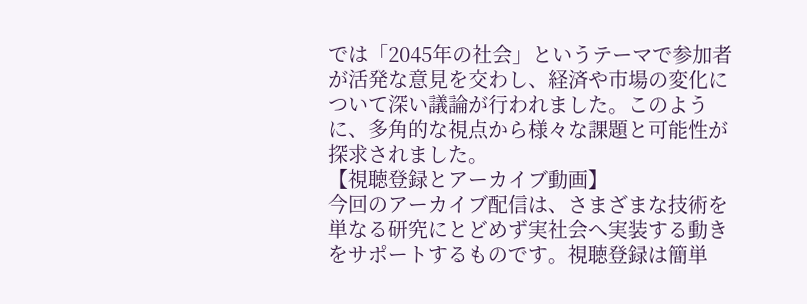では「2045年の社会」というテーマで参加者が活発な意見を交わし、経済や市場の変化について深い議論が行われました。このように、多角的な視点から様々な課題と可能性が探求されました。
【視聴登録とアーカイブ動画】
今回のアーカイブ配信は、さまざまな技術を単なる研究にとどめず実社会へ実装する動きをサポートするものです。視聴登録は簡単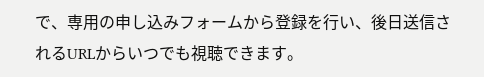で、専用の申し込みフォームから登録を行い、後日送信されるURLからいつでも視聴できます。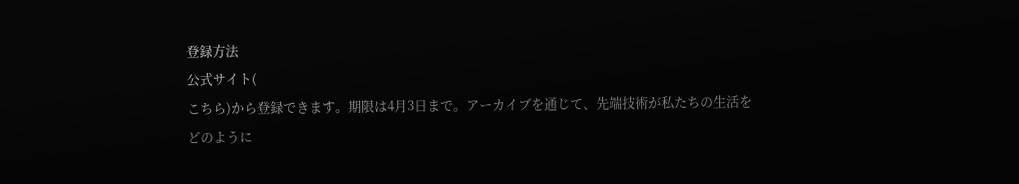登録方法
公式サイト(
こちら)から登録できます。期限は4月3日まで。アーカイブを通じて、先端技術が私たちの生活をどのように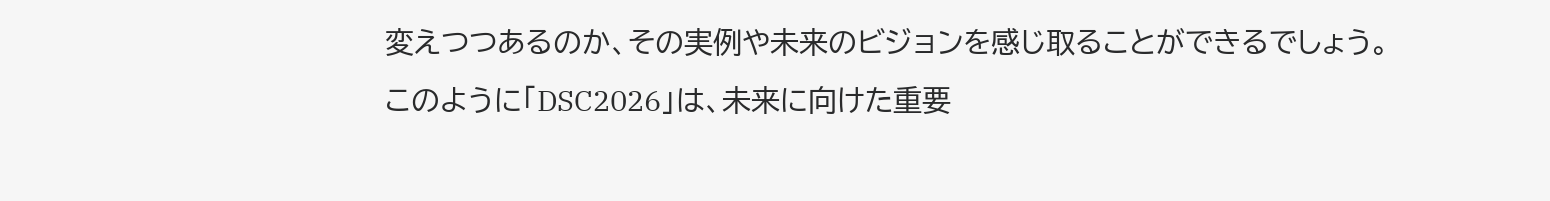変えつつあるのか、その実例や未来のビジョンを感じ取ることができるでしょう。
このように「DSC2026」は、未来に向けた重要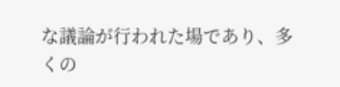な議論が行われた場であり、多くの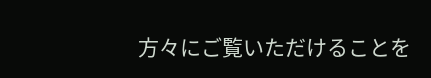方々にご覧いただけることを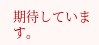期待しています。